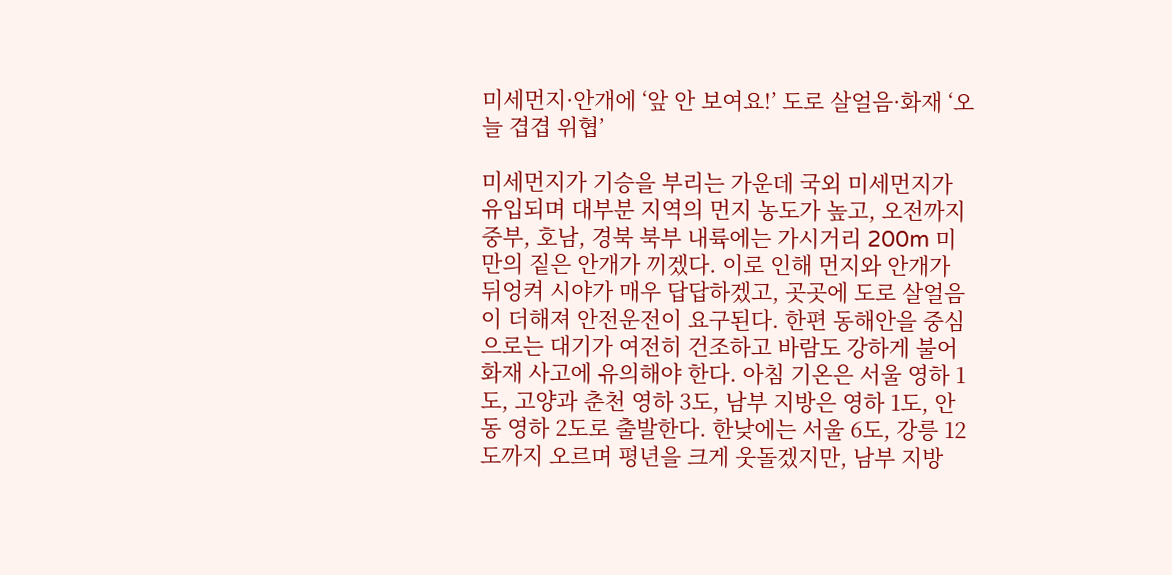미세먼지·안개에 ‘앞 안 보여요!’ 도로 살얼음·화재 ‘오늘 겹겹 위협’

미세먼지가 기승을 부리는 가운데 국외 미세먼지가 유입되며 대부분 지역의 먼지 농도가 높고, 오전까지 중부, 호남, 경북 북부 내륙에는 가시거리 200m 미만의 짙은 안개가 끼겠다. 이로 인해 먼지와 안개가 뒤엉켜 시야가 매우 답답하겠고, 곳곳에 도로 살얼음이 더해져 안전운전이 요구된다. 한편 동해안을 중심으로는 대기가 여전히 건조하고 바람도 강하게 불어 화재 사고에 유의해야 한다. 아침 기온은 서울 영하 1도, 고양과 춘천 영하 3도, 남부 지방은 영하 1도, 안동 영하 2도로 출발한다. 한낮에는 서울 6도, 강릉 12도까지 오르며 평년을 크게 웃돌겠지만, 남부 지방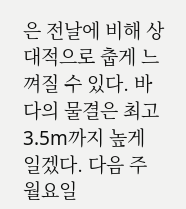은 전날에 비해 상대적으로 춥게 느껴질 수 있다. 바다의 물결은 최고 3.5m까지 높게 일겠다. 다음 주 월요일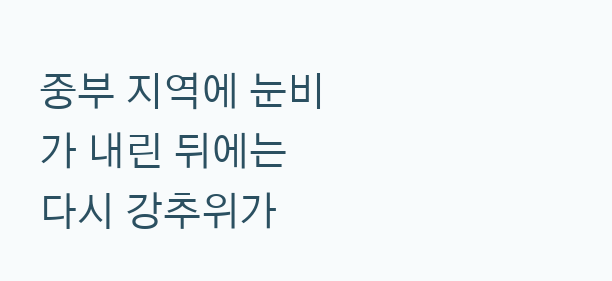중부 지역에 눈비가 내린 뒤에는 다시 강추위가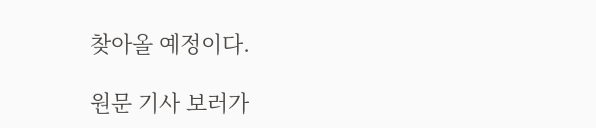찾아올 예정이다.

원문 기사 보러가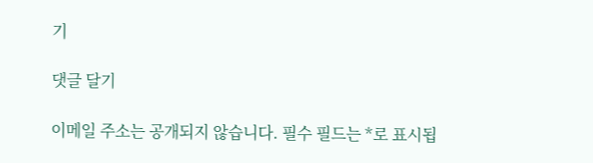기

댓글 달기

이메일 주소는 공개되지 않습니다. 필수 필드는 *로 표시됩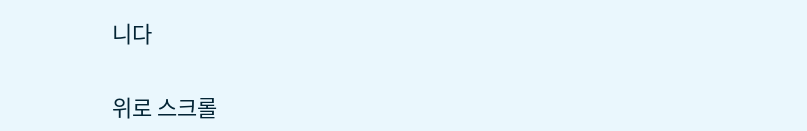니다

위로 스크롤